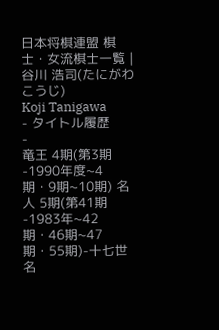日本将棋連盟 棋士・女流棋士一覧 |
谷川 浩司(たにがわ こうじ)
Koji Tanigawa
- タイトル履歴
-
竜王 4期(第3期-1990年度~4期・9期~10期) 名人 5期(第41期-1983年~42期・46期~47期・55期)-十七世名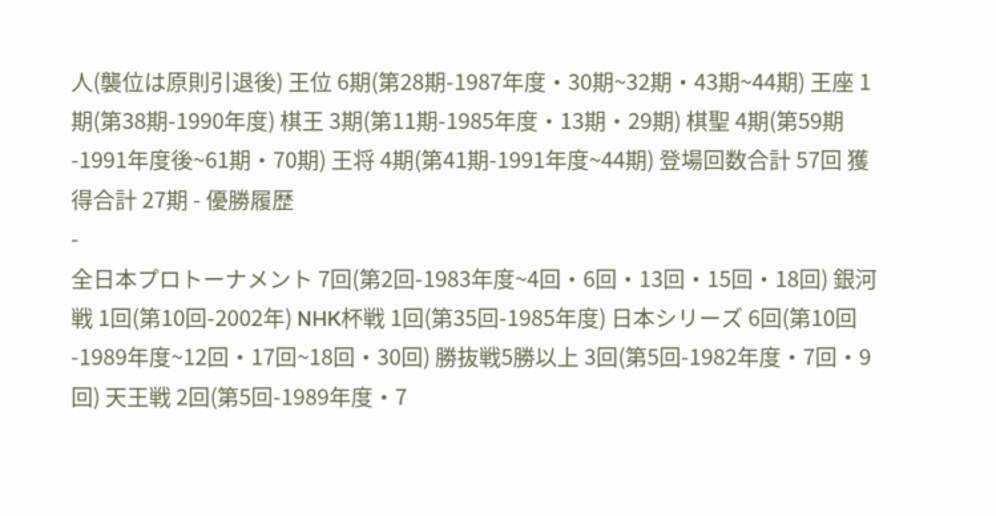人(襲位は原則引退後) 王位 6期(第28期-1987年度・30期~32期・43期~44期) 王座 1期(第38期-1990年度) 棋王 3期(第11期-1985年度・13期・29期) 棋聖 4期(第59期-1991年度後~61期・70期) 王将 4期(第41期-1991年度~44期) 登場回数合計 57回 獲得合計 27期 - 優勝履歴
-
全日本プロトーナメント 7回(第2回-1983年度~4回・6回・13回・15回・18回) 銀河戦 1回(第10回-2002年) NHK杯戦 1回(第35回-1985年度) 日本シリーズ 6回(第10回-1989年度~12回・17回~18回・30回) 勝抜戦5勝以上 3回(第5回-1982年度・7回・9回) 天王戦 2回(第5回-1989年度・7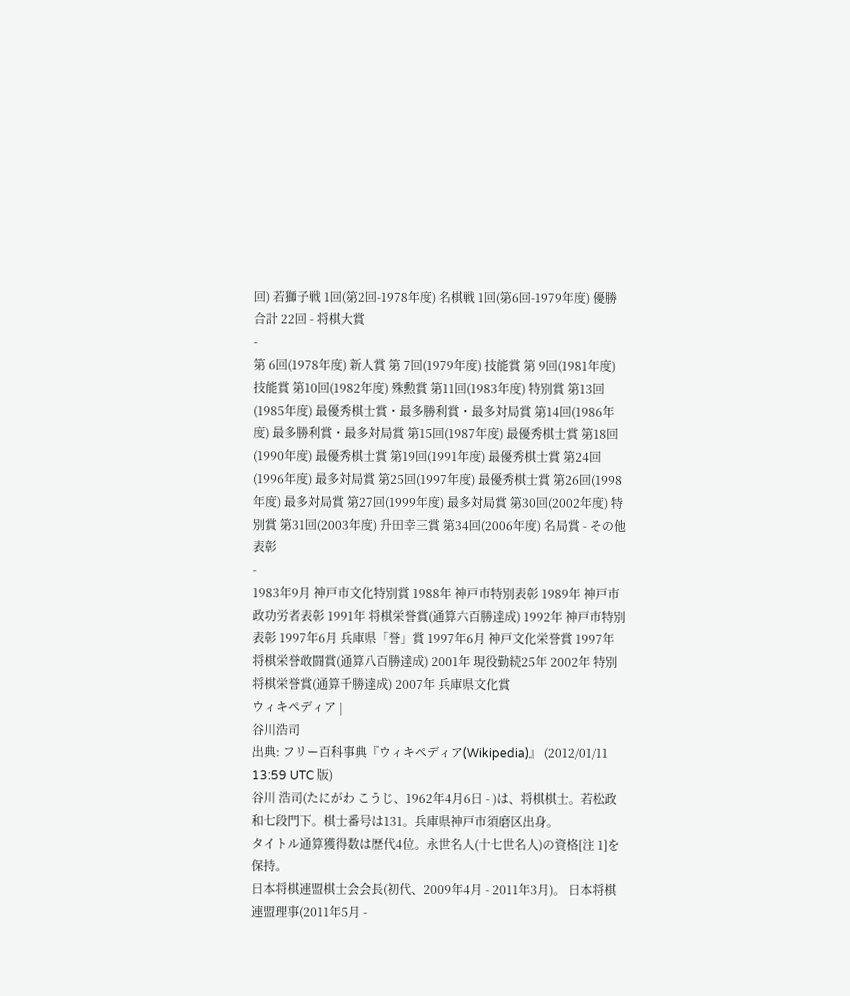回) 若獅子戦 1回(第2回-1978年度) 名棋戦 1回(第6回-1979年度) 優勝合計 22回 - 将棋大賞
-
第 6回(1978年度) 新人賞 第 7回(1979年度) 技能賞 第 9回(1981年度) 技能賞 第10回(1982年度) 殊勲賞 第11回(1983年度) 特別賞 第13回(1985年度) 最優秀棋士賞・最多勝利賞・最多対局賞 第14回(1986年度) 最多勝利賞・最多対局賞 第15回(1987年度) 最優秀棋士賞 第18回(1990年度) 最優秀棋士賞 第19回(1991年度) 最優秀棋士賞 第24回(1996年度) 最多対局賞 第25回(1997年度) 最優秀棋士賞 第26回(1998年度) 最多対局賞 第27回(1999年度) 最多対局賞 第30回(2002年度) 特別賞 第31回(2003年度) 升田幸三賞 第34回(2006年度) 名局賞 - その他表彰
-
1983年9月 神戸市文化特別賞 1988年 神戸市特別表彰 1989年 神戸市政功労者表彰 1991年 将棋栄誉賞(通算六百勝達成) 1992年 神戸市特別表彰 1997年6月 兵庫県「誉」賞 1997年6月 神戸文化栄誉賞 1997年 将棋栄誉敢闘賞(通算八百勝達成) 2001年 現役勤続25年 2002年 特別将棋栄誉賞(通算千勝達成) 2007年 兵庫県文化賞
ウィキペディア |
谷川浩司
出典: フリー百科事典『ウィキペディア(Wikipedia)』 (2012/01/11 13:59 UTC 版)
谷川 浩司(たにがわ こうじ、1962年4月6日 - )は、将棋棋士。若松政和七段門下。棋士番号は131。兵庫県神戸市須磨区出身。
タイトル通算獲得数は歴代4位。永世名人(十七世名人)の資格[注 1]を保持。
日本将棋連盟棋士会会長(初代、2009年4月 - 2011年3月)。 日本将棋連盟理事(2011年5月 -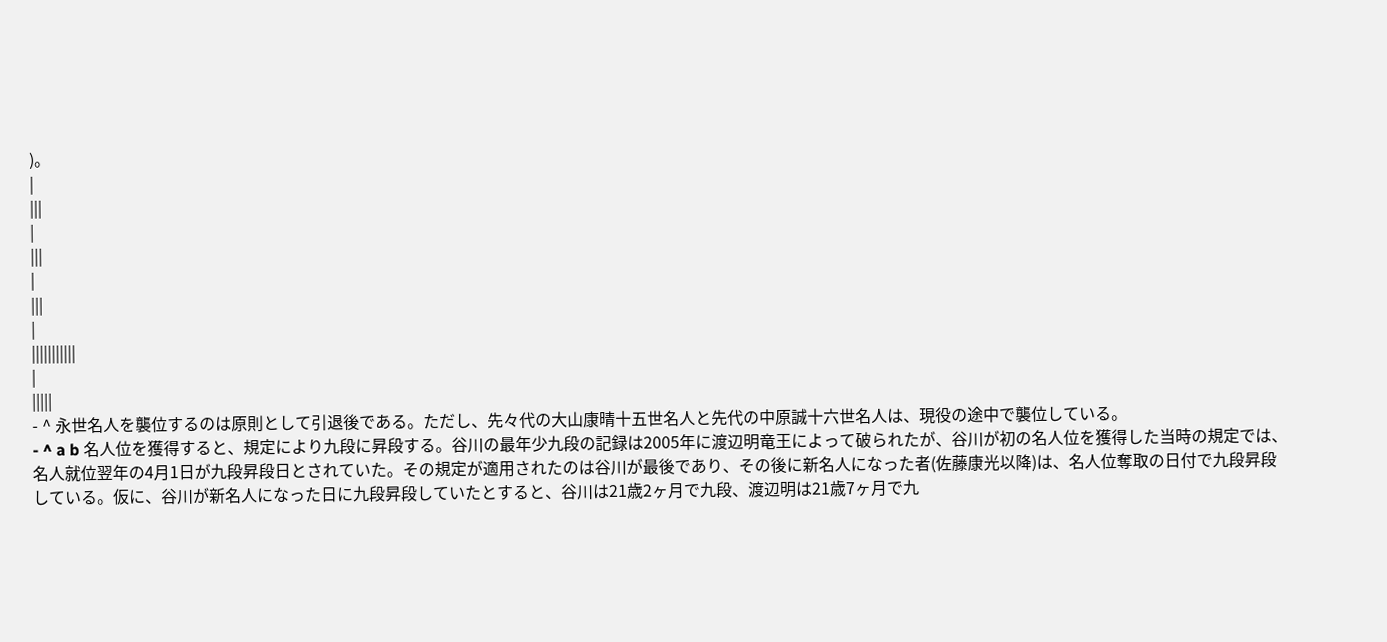)。
|
|||
|
|||
|
|||
|
|||||||||||
|
|||||
- ^ 永世名人を襲位するのは原則として引退後である。ただし、先々代の大山康晴十五世名人と先代の中原誠十六世名人は、現役の途中で襲位している。
- ^ a b 名人位を獲得すると、規定により九段に昇段する。谷川の最年少九段の記録は2005年に渡辺明竜王によって破られたが、谷川が初の名人位を獲得した当時の規定では、名人就位翌年の4月1日が九段昇段日とされていた。その規定が適用されたのは谷川が最後であり、その後に新名人になった者(佐藤康光以降)は、名人位奪取の日付で九段昇段している。仮に、谷川が新名人になった日に九段昇段していたとすると、谷川は21歳2ヶ月で九段、渡辺明は21歳7ヶ月で九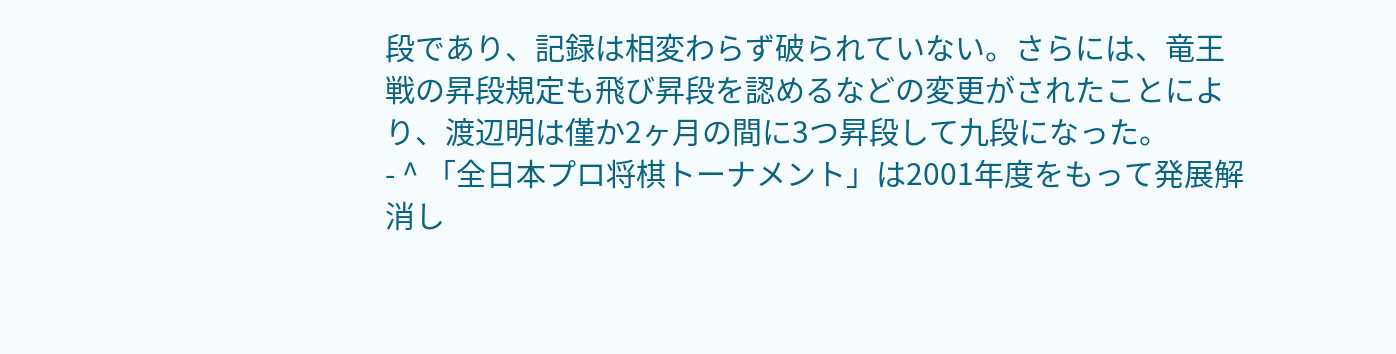段であり、記録は相変わらず破られていない。さらには、竜王戦の昇段規定も飛び昇段を認めるなどの変更がされたことにより、渡辺明は僅か2ヶ月の間に3つ昇段して九段になった。
- ^ 「全日本プロ将棋トーナメント」は2001年度をもって発展解消し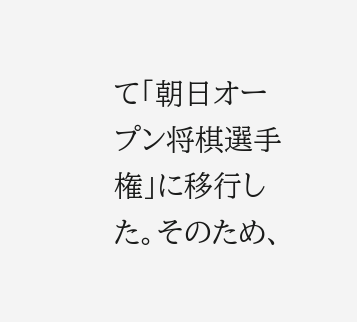て「朝日オープン将棋選手権」に移行した。そのため、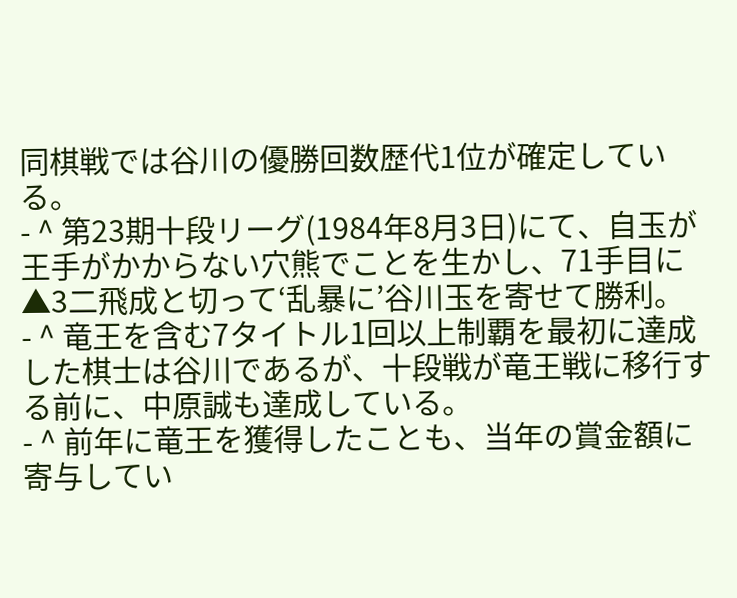同棋戦では谷川の優勝回数歴代1位が確定している。
- ^ 第23期十段リーグ(1984年8月3日)にて、自玉が王手がかからない穴熊でことを生かし、71手目に▲3二飛成と切って‘乱暴に’谷川玉を寄せて勝利。
- ^ 竜王を含む7タイトル1回以上制覇を最初に達成した棋士は谷川であるが、十段戦が竜王戦に移行する前に、中原誠も達成している。
- ^ 前年に竜王を獲得したことも、当年の賞金額に寄与してい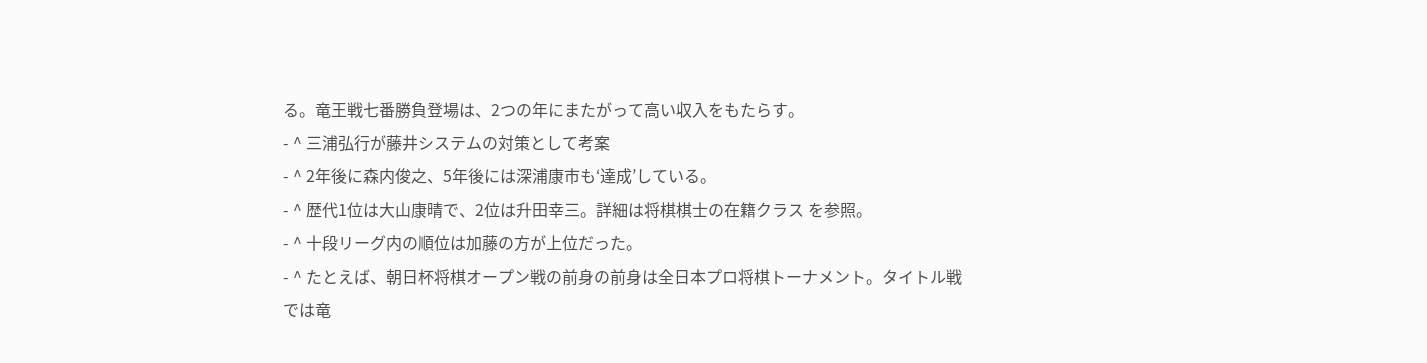る。竜王戦七番勝負登場は、2つの年にまたがって高い収入をもたらす。
- ^ 三浦弘行が藤井システムの対策として考案
- ^ 2年後に森内俊之、5年後には深浦康市も‘達成’している。
- ^ 歴代1位は大山康晴で、2位は升田幸三。詳細は将棋棋士の在籍クラス を参照。
- ^ 十段リーグ内の順位は加藤の方が上位だった。
- ^ たとえば、朝日杯将棋オープン戦の前身の前身は全日本プロ将棋トーナメント。タイトル戦では竜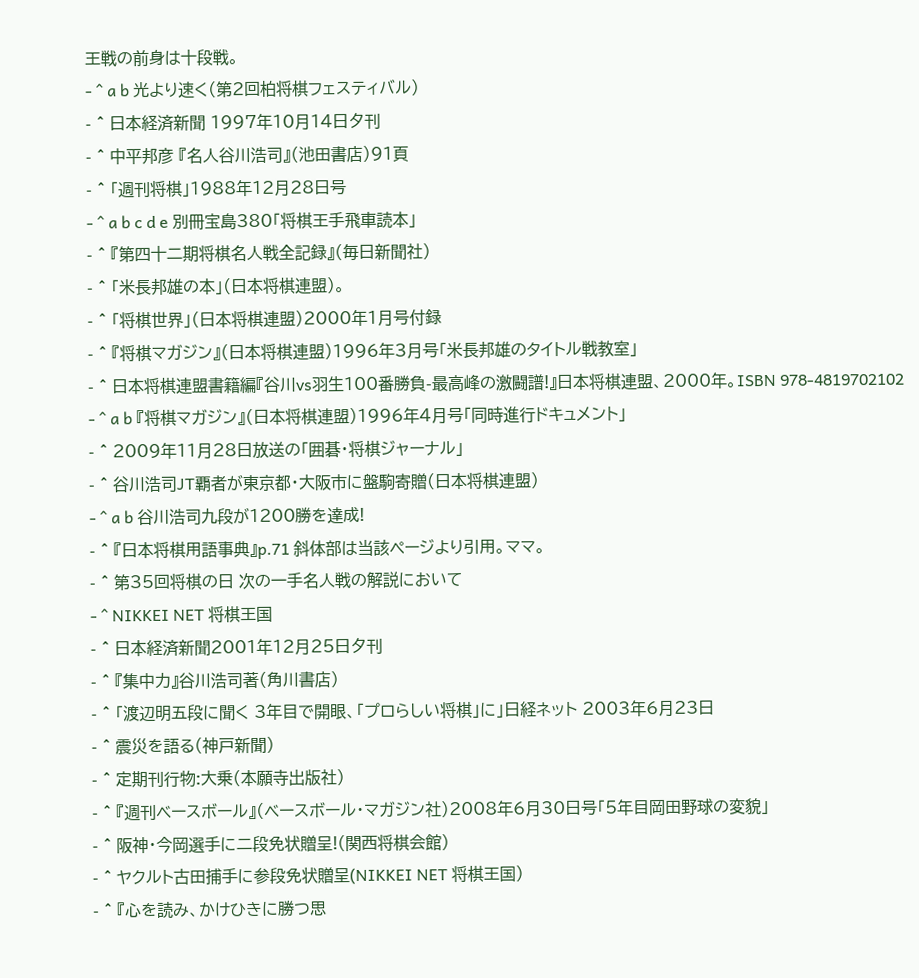王戦の前身は十段戦。
- ^ a b 光より速く(第2回柏将棋フェスティバル)
- ^ 日本経済新聞 1997年10月14日夕刊
- ^ 中平邦彦 『名人谷川浩司』(池田書店)91頁
- ^ 「週刊将棋」1988年12月28日号
- ^ a b c d e 別冊宝島380「将棋王手飛車読本」
- ^ 『第四十二期将棋名人戦全記録』(毎日新聞社)
- ^ 「米長邦雄の本」(日本将棋連盟)。
- ^ 「将棋世界」(日本将棋連盟)2000年1月号付録
- ^ 『将棋マガジン』(日本将棋連盟)1996年3月号「米長邦雄のタイトル戦教室」
- ^ 日本将棋連盟書籍編『谷川vs羽生100番勝負-最高峰の激闘譜!』日本将棋連盟、2000年。ISBN 978-4819702102
- ^ a b 『将棋マガジン』(日本将棋連盟)1996年4月号「同時進行ドキュメント」
- ^ 2009年11月28日放送の「囲碁・将棋ジャーナル」
- ^ 谷川浩司JT覇者が東京都・大阪市に盤駒寄贈(日本将棋連盟)
- ^ a b 谷川浩司九段が1200勝を達成!
- ^ 『日本将棋用語事典』p.71 斜体部は当該ページより引用。ママ。
- ^ 第35回将棋の日 次の一手名人戦の解説において
- ^ NIKKEI NET 将棋王国
- ^ 日本経済新聞2001年12月25日夕刊
- ^ 『集中力』谷川浩司著(角川書店)
- ^ 「渡辺明五段に聞く 3年目で開眼、「プロらしい将棋」に」日経ネット 2003年6月23日
- ^ 震災を語る(神戸新聞)
- ^ 定期刊行物:大乗(本願寺出版社)
- ^ 『週刊ベースボール』(ベースボール・マガジン社)2008年6月30日号「5年目岡田野球の変貌」
- ^ 阪神・今岡選手に二段免状贈呈!(関西将棋会館)
- ^ ヤクルト古田捕手に参段免状贈呈(NIKKEI NET 将棋王国)
- ^ 『心を読み、かけひきに勝つ思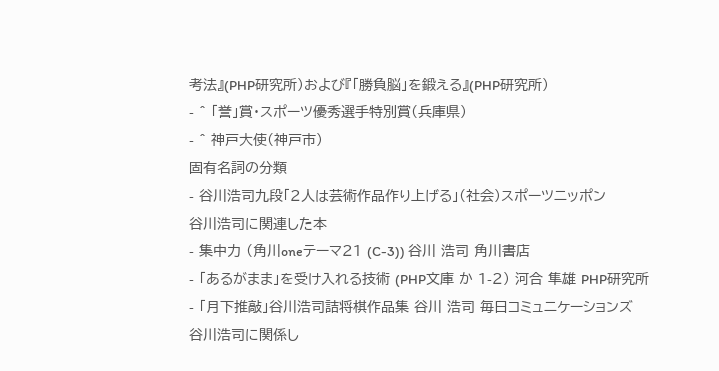考法』(PHP研究所)および『「勝負脳」を鍛える』(PHP研究所)
- ^ 「誉」賞・スポーツ優秀選手特別賞(兵庫県)
- ^ 神戸大使(神戸市)
固有名詞の分類
- 谷川浩司九段「2人は芸術作品作り上げる」(社会)スポーツニッポン
谷川浩司に関連した本
- 集中力 (角川oneテーマ21 (C-3)) 谷川 浩司 角川書店
- 「あるがまま」を受け入れる技術 (PHP文庫 か 1-2) 河合 隼雄 PHP研究所
- 「月下推敲」谷川浩司詰将棋作品集 谷川 浩司 毎日コミュニケーションズ
谷川浩司に関係し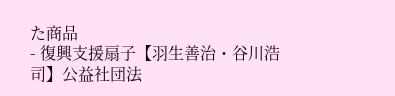た商品
- 復興支援扇子【羽生善治・谷川浩司】公益社団法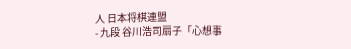人 日本将棋連盟
- 九段 谷川浩司扇子「心想事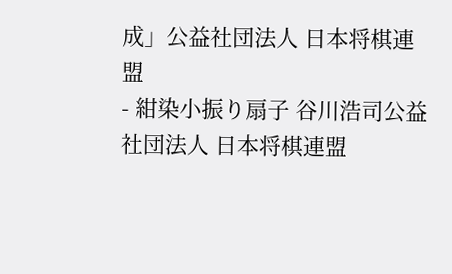成」公益社団法人 日本将棋連盟
- 紺染小振り扇子 谷川浩司公益社団法人 日本将棋連盟